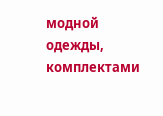модной одежды, комплектами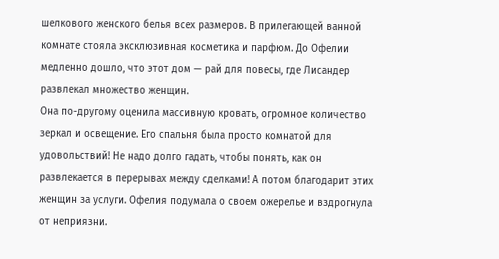шелкового женского белья всех размеров. В прилегающей ванной комнате стояла эксклюзивная косметика и парфюм. До Офелии медленно дошло, что этот дом — рай для повесы, где Лисандер развлекал множество женщин.
Она по-другому оценила массивную кровать, огромное количество зеркал и освещение. Его спальня была просто комнатой для удовольствий! Не надо долго гадать, чтобы понять, как он развлекается в перерывах между сделками! А потом благодарит этих женщин за услуги. Офелия подумала о своем ожерелье и вздрогнула от неприязни.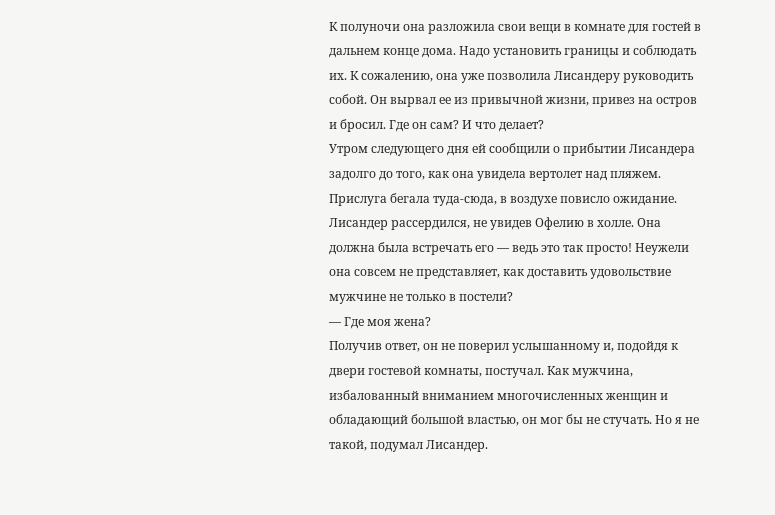К полуночи она разложила свои вещи в комнате для гостей в дальнем конце дома. Надо установить границы и соблюдать их. К сожалению, она уже позволила Лисандеру руководить собой. Он вырвал ее из привычной жизни, привез на остров и бросил. Где он сам? И что делает?
Утром следующего дня ей сообщили о прибытии Лисандера задолго до того, как она увидела вертолет над пляжем. Прислуга бегала туда-сюда, в воздухе повисло ожидание. Лисандер рассердился, не увидев Офелию в холле. Она должна была встречать его — ведь это так просто! Неужели она совсем не представляет, как доставить удовольствие мужчине не только в постели?
— Где моя жена?
Получив ответ, он не поверил услышанному и, подойдя к двери гостевой комнаты, постучал. Как мужчина, избалованный вниманием многочисленных женщин и обладающий большой властью, он мог бы не стучать. Но я не такой, подумал Лисандер.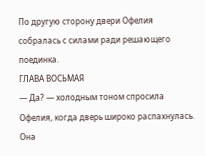По другую сторону двери Офелия собралась с силами ради решающего поединка.
ГЛАВА ВОСЬМАЯ
— Да? — холодным тоном спросила Офелия, когда дверь широко распахнулась. Она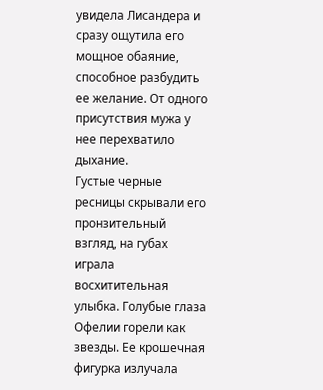увидела Лисандера и сразу ощутила его мощное обаяние, способное разбудить ее желание. От одного присутствия мужа у нее перехватило дыхание.
Густые черные ресницы скрывали его пронзительный взгляд, на губах играла восхитительная улыбка. Голубые глаза Офелии горели как звезды. Ее крошечная фигурка излучала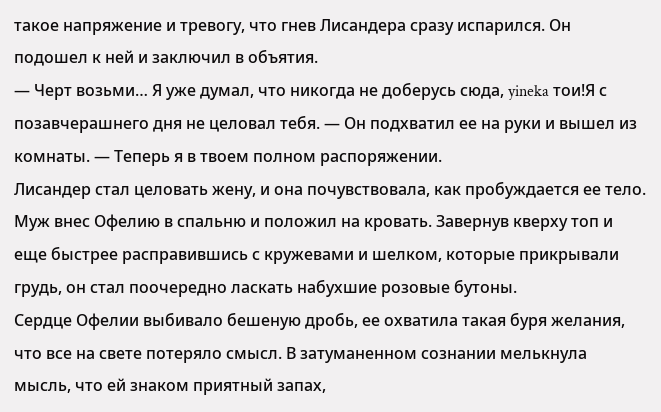такое напряжение и тревогу, что гнев Лисандера сразу испарился. Он подошел к ней и заключил в объятия.
— Черт возьми… Я уже думал, что никогда не доберусь сюда, yineka тои!Я с позавчерашнего дня не целовал тебя. — Он подхватил ее на руки и вышел из комнаты. — Теперь я в твоем полном распоряжении.
Лисандер стал целовать жену, и она почувствовала, как пробуждается ее тело. Муж внес Офелию в спальню и положил на кровать. Завернув кверху топ и еще быстрее расправившись с кружевами и шелком, которые прикрывали грудь, он стал поочередно ласкать набухшие розовые бутоны.
Сердце Офелии выбивало бешеную дробь, ее охватила такая буря желания, что все на свете потеряло смысл. В затуманенном сознании мелькнула мысль, что ей знаком приятный запах,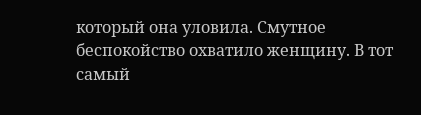который она уловила. Смутное беспокойство охватило женщину. В тот самый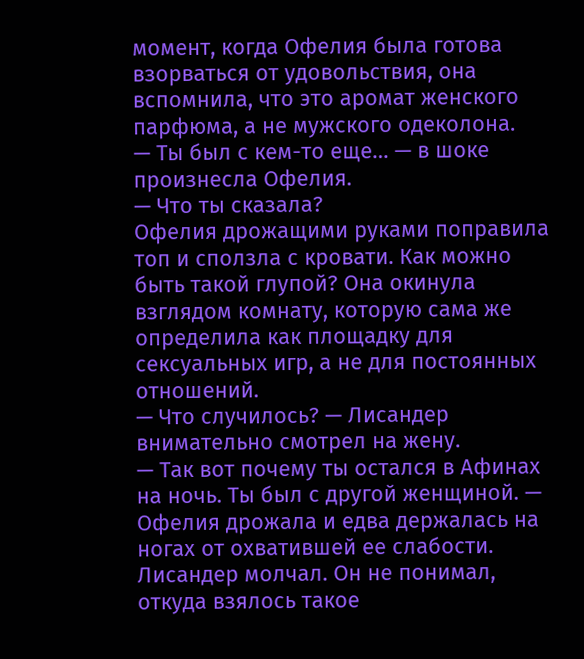момент, когда Офелия была готова взорваться от удовольствия, она вспомнила, что это аромат женского парфюма, а не мужского одеколона.
— Ты был с кем-то еще… — в шоке произнесла Офелия.
— Что ты сказала?
Офелия дрожащими руками поправила топ и сползла с кровати. Как можно быть такой глупой? Она окинула взглядом комнату, которую сама же определила как площадку для сексуальных игр, а не для постоянных отношений.
— Что случилось? — Лисандер внимательно смотрел на жену.
— Так вот почему ты остался в Афинах на ночь. Ты был с другой женщиной. — Офелия дрожала и едва держалась на ногах от охватившей ее слабости.
Лисандер молчал. Он не понимал, откуда взялось такое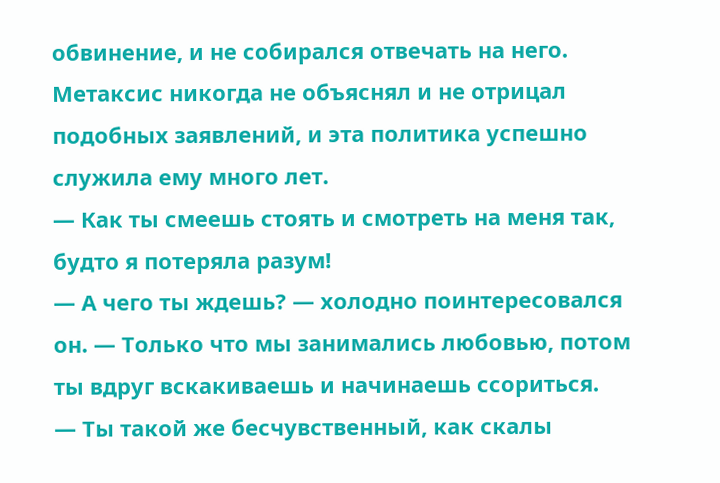обвинение, и не собирался отвечать на него. Метаксис никогда не объяснял и не отрицал подобных заявлений, и эта политика успешно служила ему много лет.
— Как ты смеешь стоять и смотреть на меня так, будто я потеряла разум!
— А чего ты ждешь? — холодно поинтересовался он. — Только что мы занимались любовью, потом ты вдруг вскакиваешь и начинаешь ссориться.
— Ты такой же бесчувственный, как скалы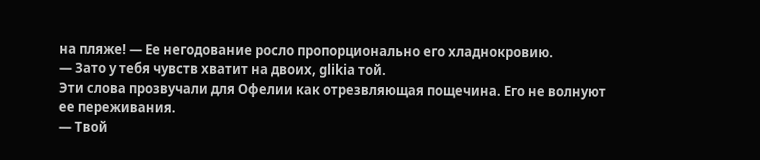на пляже! — Ее негодование росло пропорционально его хладнокровию.
— Зато у тебя чувств хватит на двоих, glikia той.
Эти слова прозвучали для Офелии как отрезвляющая пощечина. Его не волнуют ее переживания.
— Твой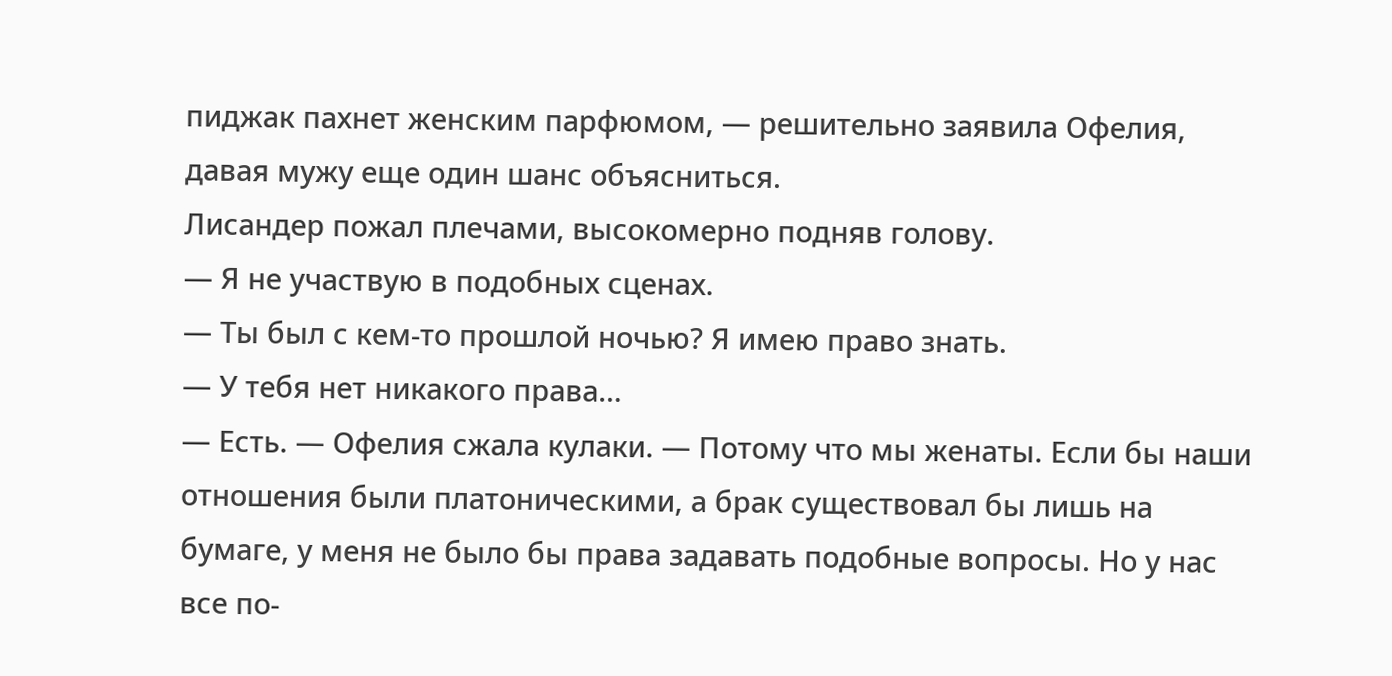пиджак пахнет женским парфюмом, — решительно заявила Офелия, давая мужу еще один шанс объясниться.
Лисандер пожал плечами, высокомерно подняв голову.
— Я не участвую в подобных сценах.
— Ты был с кем-то прошлой ночью? Я имею право знать.
— У тебя нет никакого права…
— Есть. — Офелия сжала кулаки. — Потому что мы женаты. Если бы наши отношения были платоническими, а брак существовал бы лишь на бумаге, у меня не было бы права задавать подобные вопросы. Но у нас все по-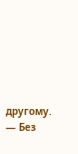другому.
— Без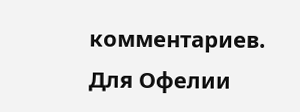комментариев.
Для Офелии